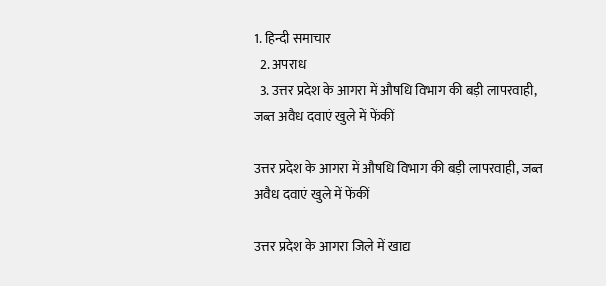1. हिन्दी समाचार
  2. अपराध
  3. उत्तर प्रदेश के आगरा में औषधि विभाग की बड़ी लापरवाही, जब्त अवैध दवाएं खुले में फेंकीं

उत्तर प्रदेश के आगरा में औषधि विभाग की बड़ी लापरवाही, जब्त अवैध दवाएं खुले में फेंकीं

उत्तर प्रदेश के आगरा जिले में खाद्य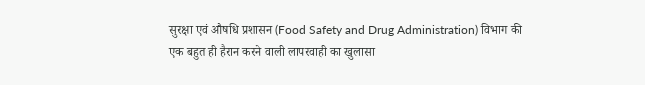सुरक्षा एवं औषधि प्रशासन (Food Safety and Drug Administration) विभाग की एक बहुत ही हैरान करने वाली लापरवाही का खुलासा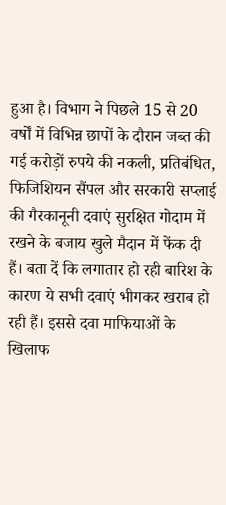हुआ है। विभाग ने पिछले 15 से 20 वर्षों में विभिन्न छापों के दौरान जब्त की गई करोड़ों रुपये की नकली, प्रतिबंधित, फिजिशियन सैंपल और सरकारी सप्लाई की गैरकानूनी दवाएं सुरक्षित गोदाम में रखने के बजाय खुले मैदान में फेंक दी हैं। बता दें कि लगातार हो रही बारिश के कारण ये सभी दवाएं भीगकर खराब हो रही हैं। इससे दवा माफियाओं के खिलाफ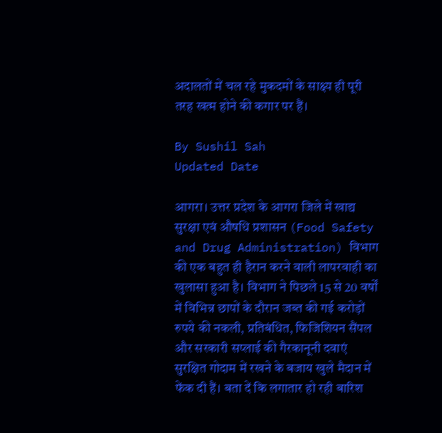अदालतों में चल रहे मुकदमों के साक्ष्य ही पूरी तरह खत्म होने की कगार पर हैं।

By Sushil Sah
Updated Date

आगरा। उत्तर प्रदेश के आगरा जिले में खाद्य सुरक्षा एवं औषधि प्रशासन (Food Safety and Drug Administration) विभाग की एक बहुत ही हैरान करने वाली लापरवाही का खुलासा हुआ है। विभाग ने पिछले 15 से 20 वर्षों में विभिन्न छापों के दौरान जब्त की गई करोड़ों रुपये की नकली, प्रतिबंधित, फिजिशियन सैंपल और सरकारी सप्लाई की गैरकानूनी दवाएं सुरक्षित गोदाम में रखने के बजाय खुले मैदान में फेंक दी हैं। बता दें कि लगातार हो रही बारिश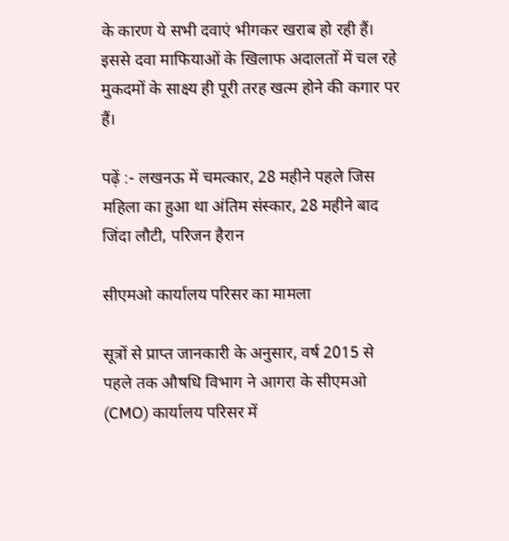के कारण ये सभी दवाएं भीगकर खराब हो रही हैं। इससे दवा माफियाओं के खिलाफ अदालतों में चल रहे मुकदमों के साक्ष्य ही पूरी तरह खत्म होने की कगार पर हैं।

पढ़ें :- लखनऊ में चमत्कार, 28 महीने पहले जिस महिला का हुआ था अंतिम संस्कार, 28 महीने बाद जिंदा लौटी, परिजन हैरान

सीएमओ कार्यालय परिसर का मामला

सूत्रों से प्राप्त जानकारी के अनुसार, वर्ष 2015 से पहले तक औषधि विभाग ने आगरा के सीएमओ (CMO) कार्यालय परिसर में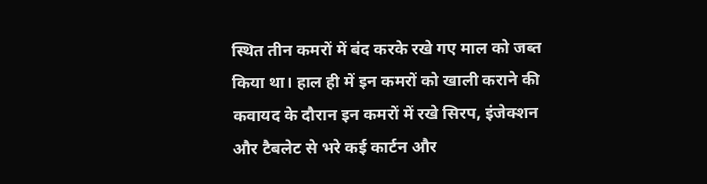स्थित तीन कमरों में बंद करके रखे गए माल को जब्त किया था। हाल ही में इन कमरों को खाली कराने की कवायद के दौरान इन कमरों में रखे सिरप, इंजेक्शन और टैबलेट से भरे कई कार्टन और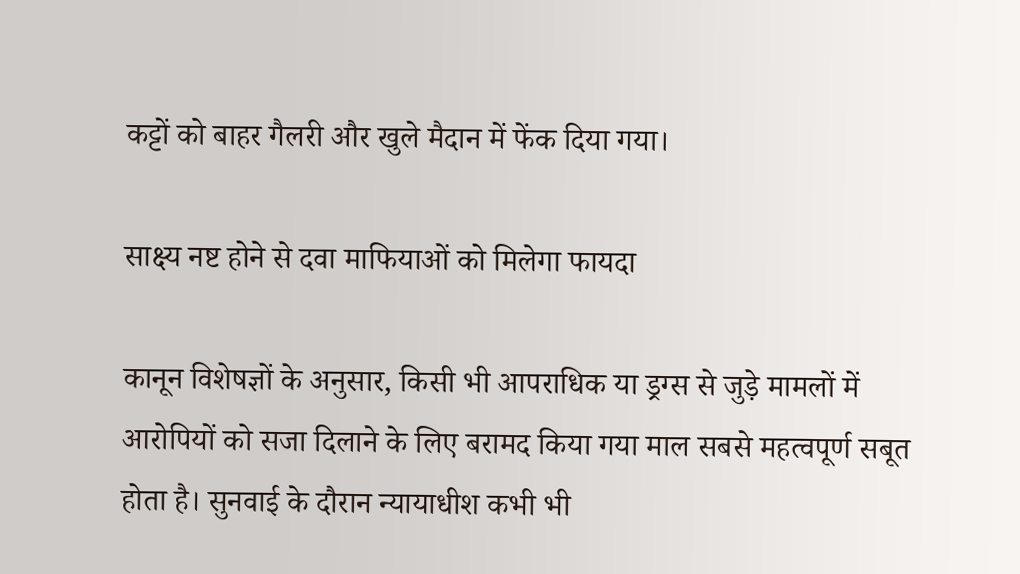कट्टों को बाहर गैलरी और खुले मैदान में फेंक दिया गया।

साक्ष्य नष्ट होने से दवा माफियाओं को मिलेगा फायदा

कानून विशेषज्ञों के अनुसार, किसी भी आपराधिक या ड्रग्स से जुड़े मामलों में आरोपियों को सजा दिलाने के लिए बरामद किया गया माल सबसे महत्वपूर्ण सबूत होता है। सुनवाई के दौरान न्यायाधीश कभी भी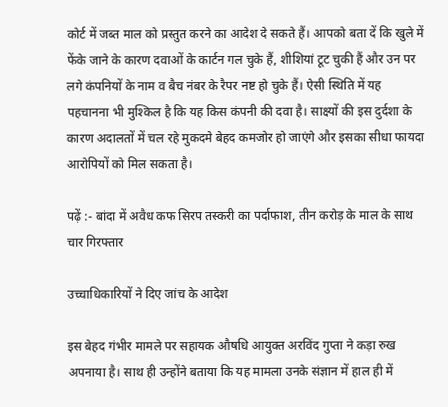कोर्ट में जब्त माल को प्रस्तुत करने का आदेश दे सकते हैं। आपको बता दें कि खुले में फेंके जाने के कारण दवाओं के कार्टन गल चुके हैं, शीशियां टूट चुकी हैं और उन पर लगे कंपनियों के नाम व बैच नंबर के रैपर नष्ट हो चुके हैं। ऐसी स्थिति में यह पहचानना भी मुश्किल है कि यह किस कंपनी की दवा है। साक्ष्यों की इस दुर्दशा के कारण अदालतों में चल रहे मुकदमे बेहद कमजोर हो जाएंगे और इसका सीधा फायदा आरोपियों को मिल सकता है।

पढ़ें :- बांदा में अवैध कफ सिरप तस्करी का पर्दाफाश, तीन करोड़ के माल के साथ चार गिरफ्तार

उच्चाधिकारियों ने दिए जांच के आदेश

इस बेहद गंभीर मामले पर सहायक औषधि आयुक्त अरविंद गुप्ता ने कड़ा रुख अपनाया है। साथ ही उन्होंने बताया कि यह मामला उनके संज्ञान में हाल ही में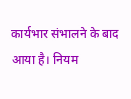कार्यभार संभालने के बाद आया है। नियम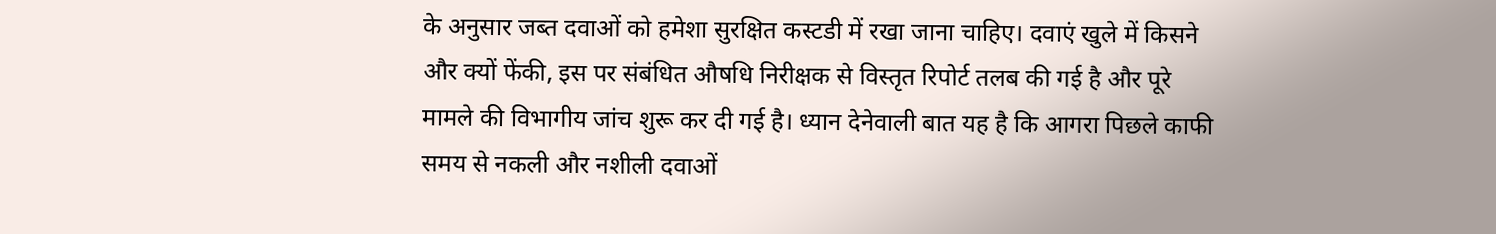के अनुसार जब्त दवाओं को हमेशा सुरक्षित कस्टडी में रखा जाना चाहिए। दवाएं खुले में किसने और क्यों फेंकी, इस पर संबंधित औषधि निरीक्षक से विस्तृत रिपोर्ट तलब की गई है और पूरे मामले की विभागीय जांच शुरू कर दी गई है। ध्यान देनेवाली बात यह है कि आगरा पिछले काफी समय से नकली और नशीली दवाओं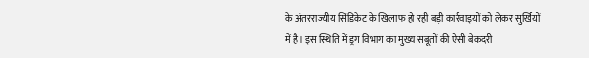के अंतरराज्यीय सिंडिकेट के खिलाफ हो रही बड़ी कार्रवाइयों को लेकर सुर्खियों में है। इस स्थिति में ड्रग विभाग का मुख्य सबूतों की ऐसी बेकदरी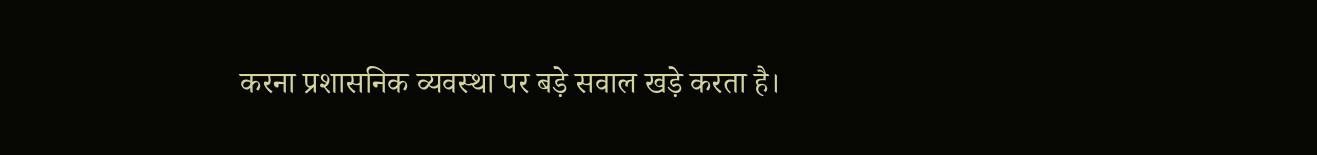करना प्रशासनिक व्यवस्था पर बड़े सवाल खड़े करता है।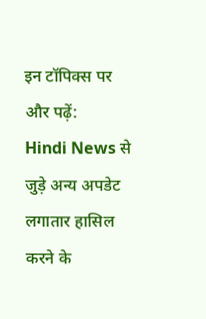इन टॉपिक्स पर और पढ़ें:
Hindi News से जुड़े अन्य अपडेट लगातार हासिल करने के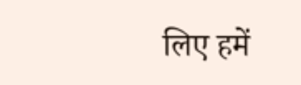लिए हमें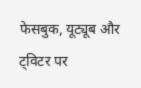फेसबुक, यूट्यूब और ट्विटर पर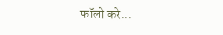फॉलो करे...